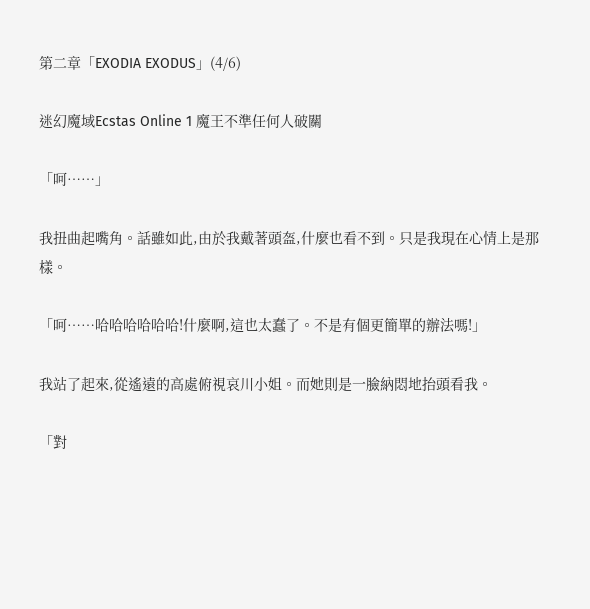第二章「EXODIA EXODUS」(4/6)

迷幻魔域Ecstas Online 1 魔王不準任何人破關

「呵……」

我扭曲起嘴角。話雖如此,由於我戴著頭盔,什麼也看不到。只是我現在心情上是那樣。

「呵……哈哈哈哈哈哈!什麼啊,這也太蠢了。不是有個更簡單的辦法嗎!」

我站了起來,從遙遠的高處俯視哀川小姐。而她則是一臉納悶地抬頭看我。

「對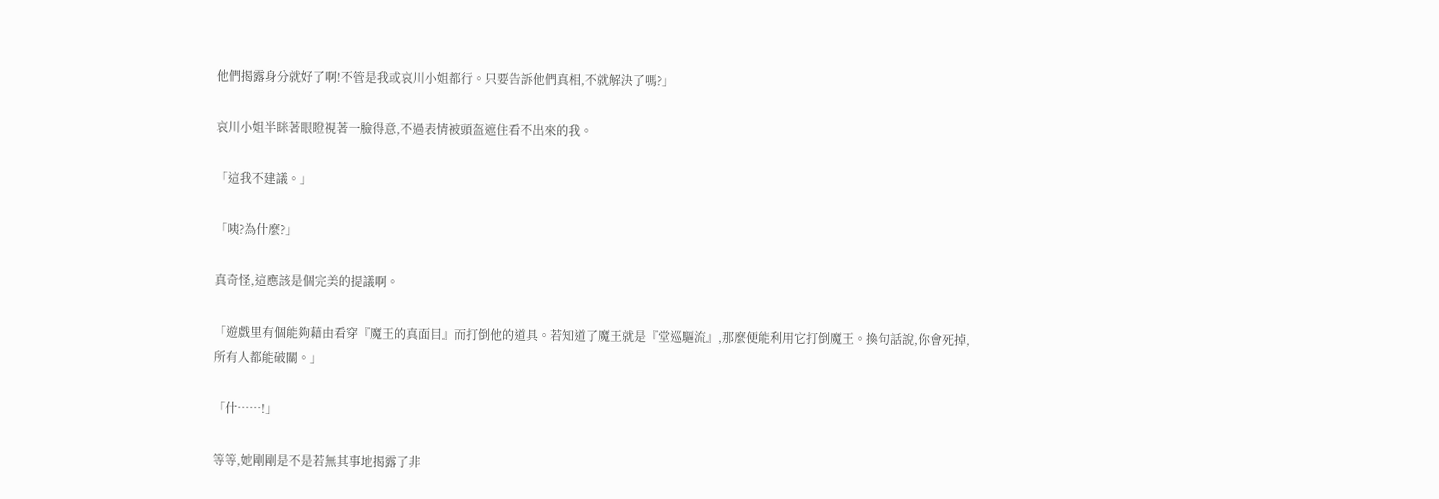他們揭露身分就好了啊!不管是我或哀川小姐都行。只要告訴他們真相,不就解決了嗎?」

哀川小姐半眯著眼瞪視著一臉得意,不過表情被頭盔遮住看不出來的我。

「這我不建議。」

「咦?為什麼?」

真奇怪,這應該是個完美的提議啊。

「遊戲里有個能夠藉由看穿『魔王的真面目』而打倒他的道具。若知道了魔王就是『堂巡驅流』,那麼便能利用它打倒魔王。換句話說,你會死掉,所有人都能破關。」

「什……!」

等等,她剛剛是不是若無其事地揭露了非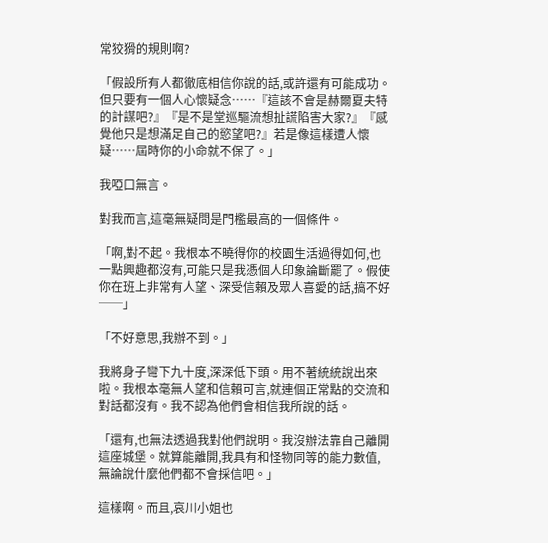常狡猾的規則啊?

「假設所有人都徹底相信你說的話,或許還有可能成功。但只要有一個人心懷疑念……『這該不會是赫爾夏夫特的計謀吧?』『是不是堂巡驅流想扯謊陷害大家?』『感覺他只是想滿足自己的慾望吧?』若是像這樣遭人懷疑……屆時你的小命就不保了。」

我啞口無言。

對我而言,這毫無疑問是門檻最高的一個條件。

「啊,對不起。我根本不曉得你的校園生活過得如何,也一點興趣都沒有,可能只是我憑個人印象論斷罷了。假使你在班上非常有人望、深受信賴及眾人喜愛的話,搞不好──」

「不好意思,我辦不到。」

我將身子彎下九十度,深深低下頭。用不著統統說出來啦。我根本毫無人望和信賴可言,就連個正常點的交流和對話都沒有。我不認為他們會相信我所說的話。

「還有,也無法透過我對他們說明。我沒辦法靠自己離開這座城堡。就算能離開,我具有和怪物同等的能力數值,無論說什麼他們都不會採信吧。」

這樣啊。而且,哀川小姐也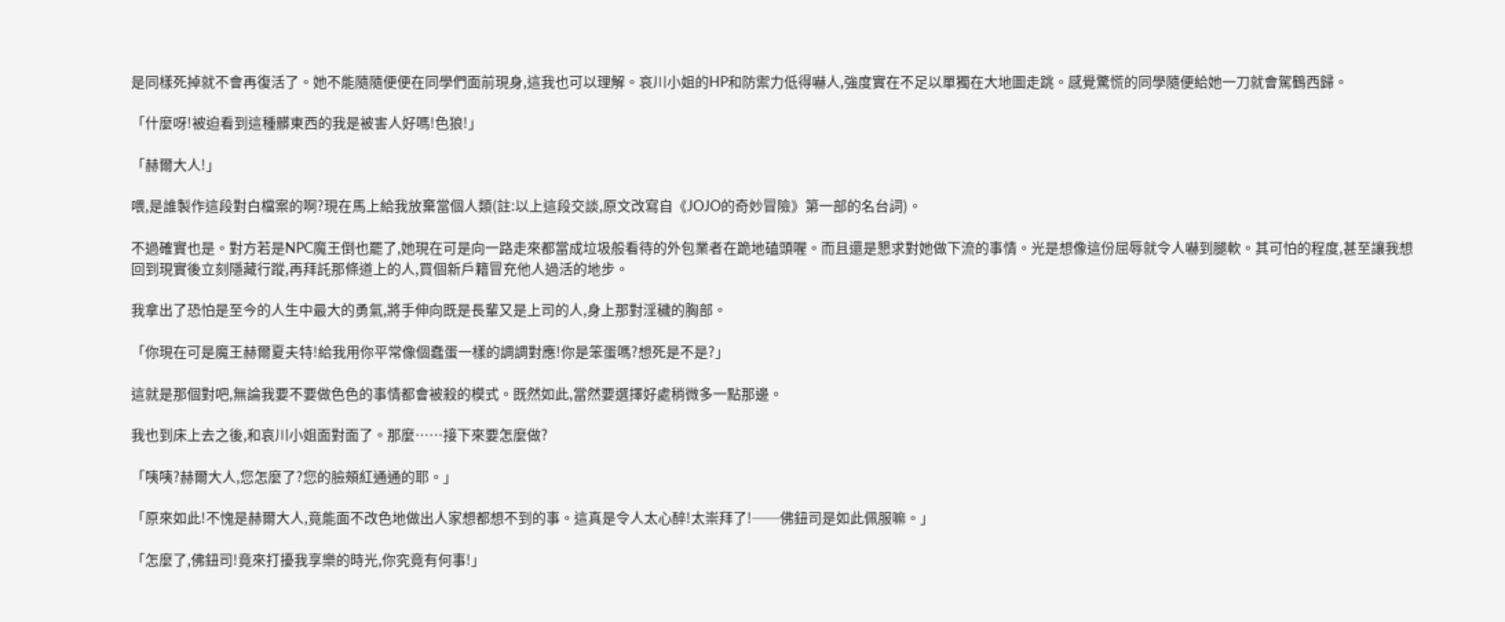是同樣死掉就不會再復活了。她不能隨隨便便在同學們面前現身,這我也可以理解。哀川小姐的HP和防禦力低得嚇人,強度實在不足以單獨在大地圖走跳。感覺驚慌的同學隨便給她一刀就會駕鶴西歸。

「什麼呀!被迫看到這種髒東西的我是被害人好嗎!色狼!」

「赫爾大人!」

喂,是誰製作這段對白檔案的啊?現在馬上給我放棄當個人類(註:以上這段交談,原文改寫自《JOJO的奇妙冒險》第一部的名台詞)。

不過確實也是。對方若是NPC魔王倒也罷了,她現在可是向一路走來都當成垃圾般看待的外包業者在跪地磕頭喔。而且還是懇求對她做下流的事情。光是想像這份屈辱就令人嚇到腿軟。其可怕的程度,甚至讓我想回到現實後立刻隱藏行蹤,再拜託那條道上的人,買個新戶籍冒充他人過活的地步。

我拿出了恐怕是至今的人生中最大的勇氣,將手伸向既是長輩又是上司的人,身上那對淫穢的胸部。

「你現在可是魔王赫爾夏夫特!給我用你平常像個蠢蛋一樣的調調對應!你是笨蛋嗎?想死是不是?」

這就是那個對吧,無論我要不要做色色的事情都會被殺的模式。既然如此,當然要選擇好處稍微多一點那邊。

我也到床上去之後,和哀川小姐面對面了。那麼……接下來要怎麼做?

「咦咦?赫爾大人,您怎麼了?您的臉頰紅通通的耶。」

「原來如此!不愧是赫爾大人,竟能面不改色地做出人家想都想不到的事。這真是令人太心醉!太崇拜了!──佛鈕司是如此佩服嘛。」

「怎麼了,佛鈕司!竟來打擾我享樂的時光,你究竟有何事!」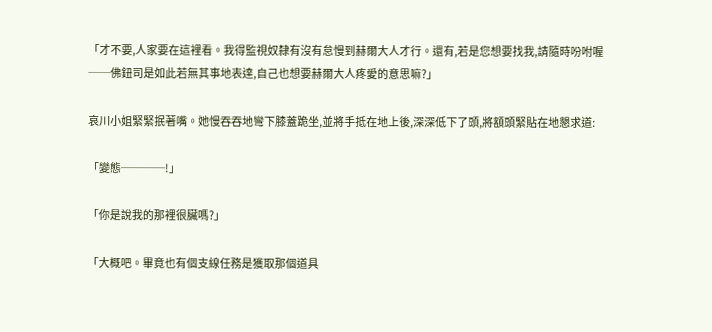「才不要,人家要在這裡看。我得監視奴隸有沒有怠慢到赫爾大人才行。還有,若是您想要找我,請隨時吩咐喔──佛鈕司是如此若無其事地表達,自己也想要赫爾大人疼愛的意思嘛?」

哀川小姐緊緊抿著嘴。她慢吞吞地彎下膝蓋跪坐,並將手抵在地上後,深深低下了頭,將額頭緊貼在地懇求道:

「變態────!」

「你是說我的那裡很臟嗎?」

「大概吧。畢竟也有個支線任務是獲取那個道具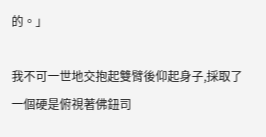的。」

我不可一世地交抱起雙臂後仰起身子,採取了一個硬是俯視著佛鈕司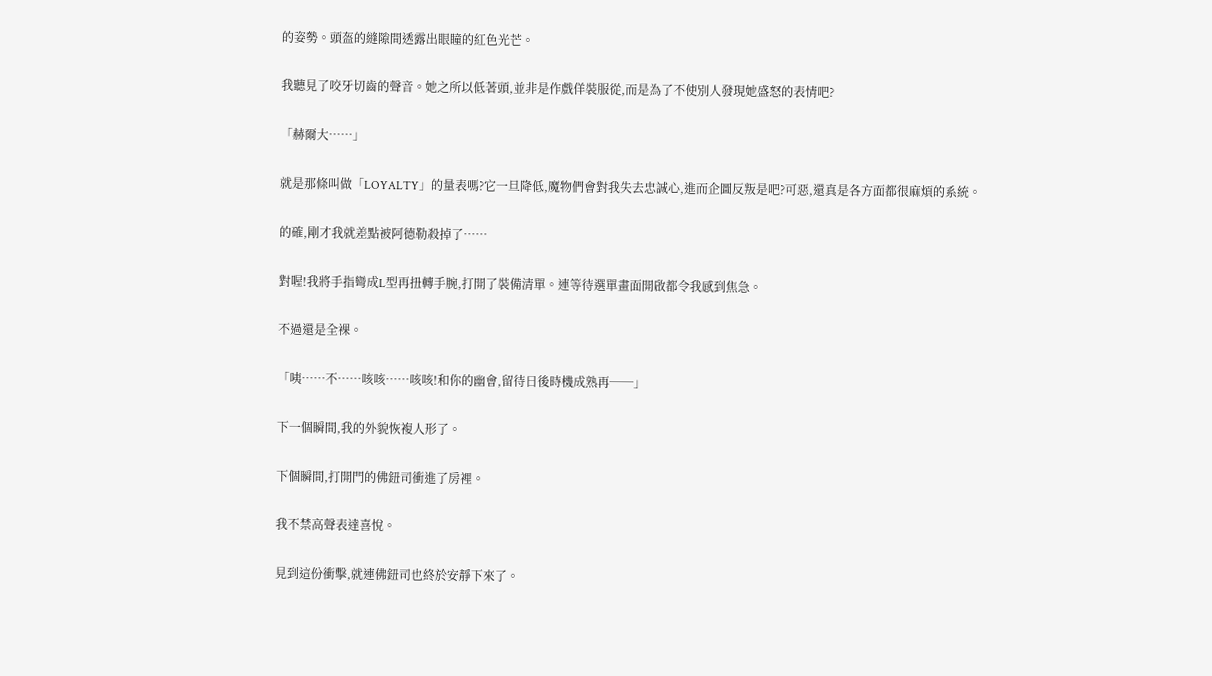的姿勢。頭盔的縫隙間透露出眼瞳的紅色光芒。

我聽見了咬牙切齒的聲音。她之所以低著頭,並非是作戲佯裝服從,而是為了不使別人發現她盛怒的表情吧?

「赫爾大……」

就是那條叫做「LOYALTY」的量表嗎?它一旦降低,魔物們會對我失去忠誠心,進而企圖反叛是吧?可惡,還真是各方面都很麻煩的系統。

的確,剛才我就差點被阿德勒殺掉了……

對喔!我將手指彎成L型再扭轉手腕,打開了裝備清單。連等待選單畫面開啟都令我感到焦急。

不過還是全裸。

「咦……不……咳咳……咳咳!和你的幽會,留待日後時機成熟再──」

下一個瞬間,我的外貌恢複人形了。

下個瞬間,打開門的佛鈕司衝進了房裡。

我不禁高聲表達喜悅。

見到這份衝擊,就連佛鈕司也終於安靜下來了。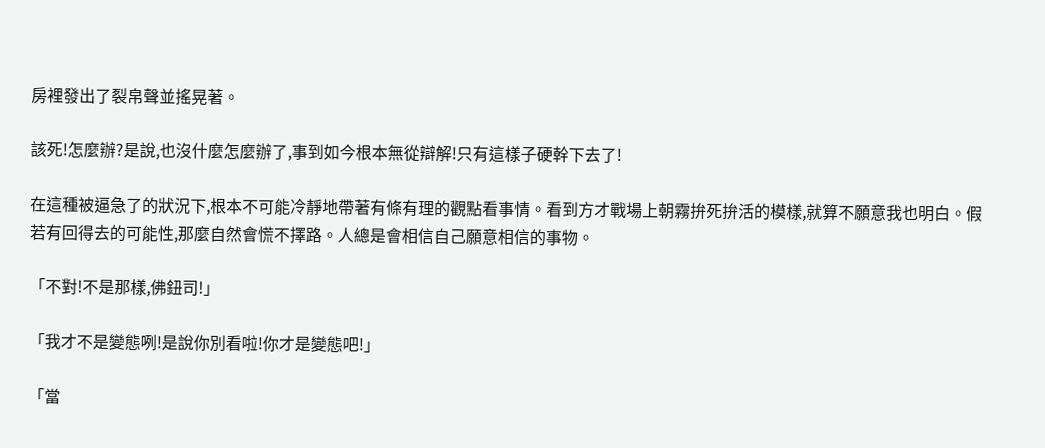房裡發出了裂帛聲並搖晃著。

該死!怎麼辦?是說,也沒什麼怎麼辦了,事到如今根本無從辯解!只有這樣子硬幹下去了!

在這種被逼急了的狀況下,根本不可能冷靜地帶著有條有理的觀點看事情。看到方才戰場上朝霧拚死拚活的模樣,就算不願意我也明白。假若有回得去的可能性,那麼自然會慌不擇路。人總是會相信自己願意相信的事物。

「不對!不是那樣,佛鈕司!」

「我才不是變態咧!是說你別看啦!你才是變態吧!」

「當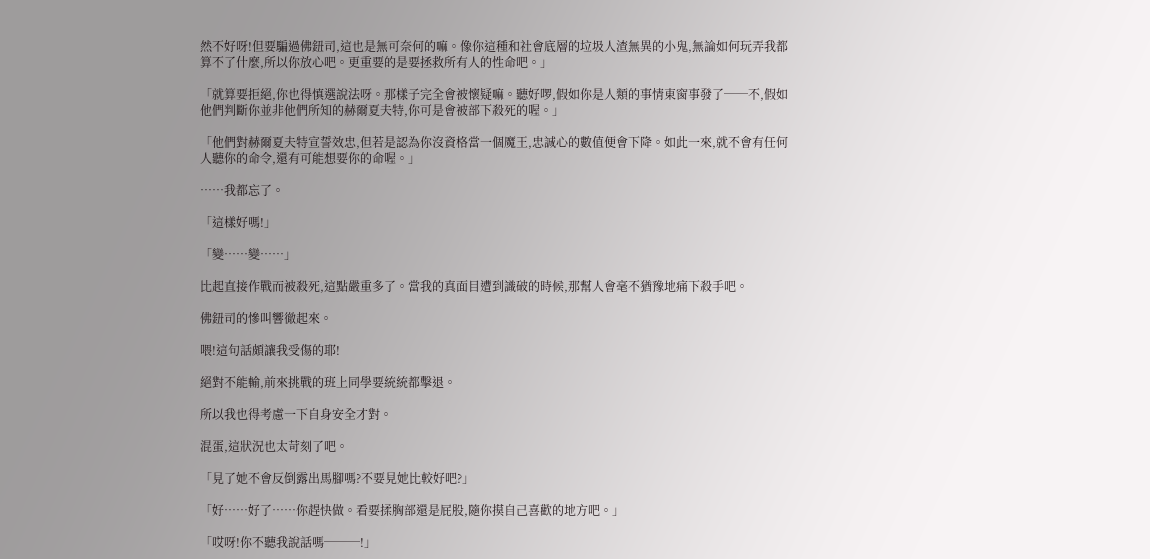然不好呀!但要騙過佛鈕司,這也是無可奈何的嘛。像你這種和社會底層的垃圾人渣無異的小鬼,無論如何玩弄我都算不了什麼,所以你放心吧。更重要的是要拯救所有人的性命吧。」

「就算要拒絕,你也得慎選說法呀。那樣子完全會被懷疑嘛。聽好啰,假如你是人類的事情東窗事發了──不,假如他們判斷你並非他們所知的赫爾夏夫特,你可是會被部下殺死的喔。」

「他們對赫爾夏夫特宣誓效忠,但若是認為你沒資格當一個魔王,忠誠心的數值便會下降。如此一來,就不會有任何人聽你的命令,還有可能想要你的命喔。」

……我都忘了。

「這樣好嗎!」

「變……變……」

比起直接作戰而被殺死,這點嚴重多了。當我的真面目遭到識破的時候,那幫人會毫不猶豫地痛下殺手吧。

佛鈕司的慘叫響徹起來。

喂!這句話頗讓我受傷的耶!

絕對不能輸,前來挑戰的班上同學要統統都擊退。

所以我也得考慮一下自身安全才對。

混蛋,這狀況也太苛刻了吧。

「見了她不會反倒露出馬腳嗎?不要見她比較好吧?」

「好……好了……你趕快做。看要揉胸部還是屁股,隨你摸自己喜歡的地方吧。」

「哎呀!你不聽我說話嗎───!」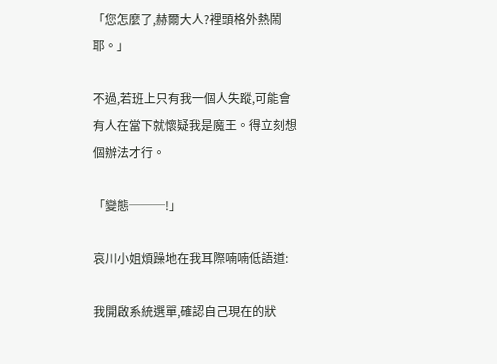「您怎麼了,赫爾大人?裡頭格外熱鬧耶。」

不過,若班上只有我一個人失蹤,可能會有人在當下就懷疑我是魔王。得立刻想個辦法才行。

「變態───!」

哀川小姐煩躁地在我耳際喃喃低語道:

我開啟系統選單,確認自己現在的狀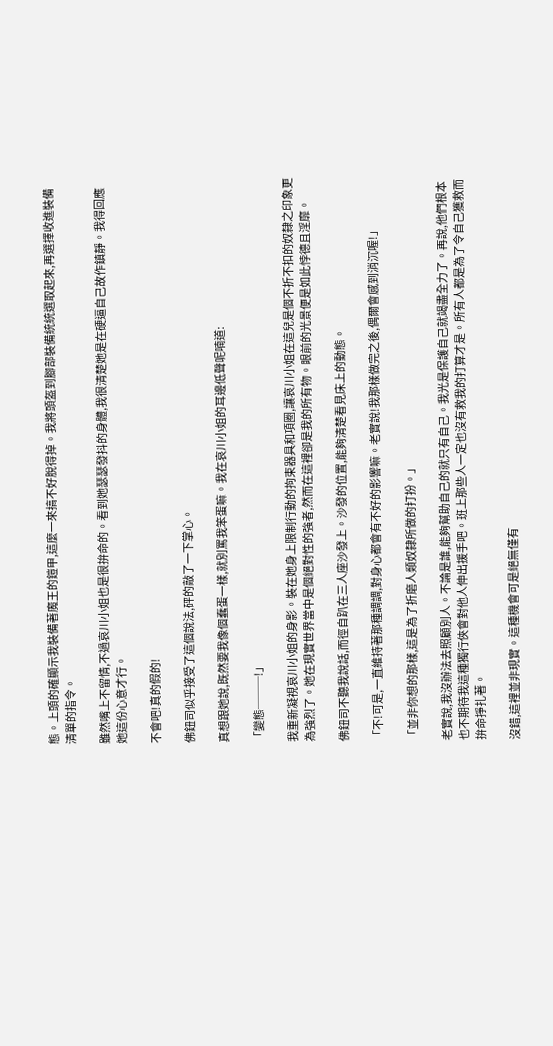態。上頭的確顯示我裝備著魔王的鎧甲,這麼一來搞不好脫得掉。我將頭盔到腳部裝備統統選取起來,再選擇收進裝備清單的指令。

雖然嘴上不留情,不過哀川小姐也是很拚命的。看到她瑟瑟發抖的身體,我很清楚她是在硬逼自己故作鎮靜。我得回應她這份心意才行。

不會吧!真的假的!

佛鈕司似乎接受了這個說法,砰的敲了一下掌心。

真想跟她說,既然要我像個蠢蛋一樣,就別罵我笨蛋嘛。我在哀川小姐的耳邊低聲呢喃道:

「變態───!」

我重新凝視哀川小姐的身影。裝在她身上限制行動的拘束器具和項圈,讓哀川小姐在這兒是個不折不扣的奴隸之印象更為強烈了。她在現實世界當中是個絕對性的強者,然而在這裡卻是我的所有物。眼前的光景便是如此悖德且淫靡。

佛鈕司不聽我說話,而徑自趴在三人座沙發上。沙發的位置,能夠清楚看見床上的動態。

「不!可是,一直維持著那種調調,對身心都會有不好的影響嘛。老實說!我那樣做完之後,偶爾會感到消沉喔!」

「並非你想的那樣,這是為了折磨人類奴隸所做的打扮。」

老實說,我沒辦法去照顧別人。不論是誰,能夠幫助自己的就只有自己。我光是保護自己就竭盡全力了。再說,他們根本也不期待我這種獨行俠會對他人伸出援手吧。班上那些人一定也沒有救我的打算才是。所有人都是為了令自己獲救而拚命掙扎著。

沒錯,這裡並非現實。這種機會可是絕無僅有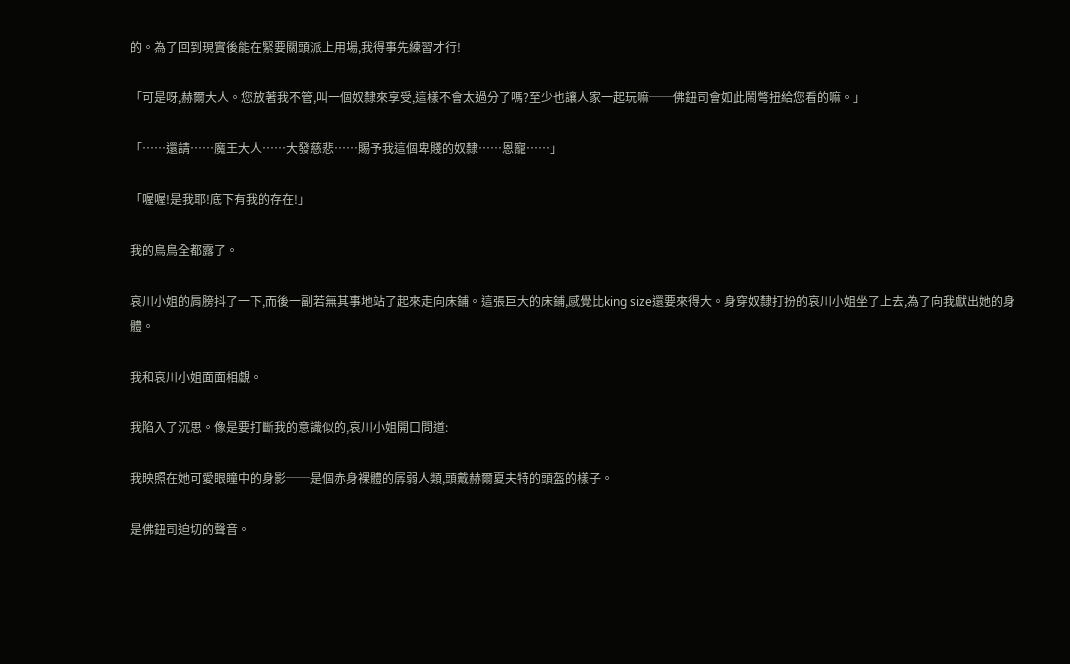的。為了回到現實後能在緊要關頭派上用場,我得事先練習才行!

「可是呀,赫爾大人。您放著我不管,叫一個奴隸來享受,這樣不會太過分了嗎?至少也讓人家一起玩嘛──佛鈕司會如此鬧彆扭給您看的嘛。」

「……還請……魔王大人……大發慈悲……賜予我這個卑賤的奴隸……恩寵……」

「喔喔!是我耶!底下有我的存在!」

我的鳥鳥全都露了。

哀川小姐的肩膀抖了一下,而後一副若無其事地站了起來走向床鋪。這張巨大的床鋪,感覺比king size還要來得大。身穿奴隸打扮的哀川小姐坐了上去,為了向我獻出她的身體。

我和哀川小姐面面相覷。

我陷入了沉思。像是要打斷我的意識似的,哀川小姐開口問道:

我映照在她可愛眼瞳中的身影──是個赤身裸體的孱弱人類,頭戴赫爾夏夫特的頭盔的樣子。

是佛鈕司迫切的聲音。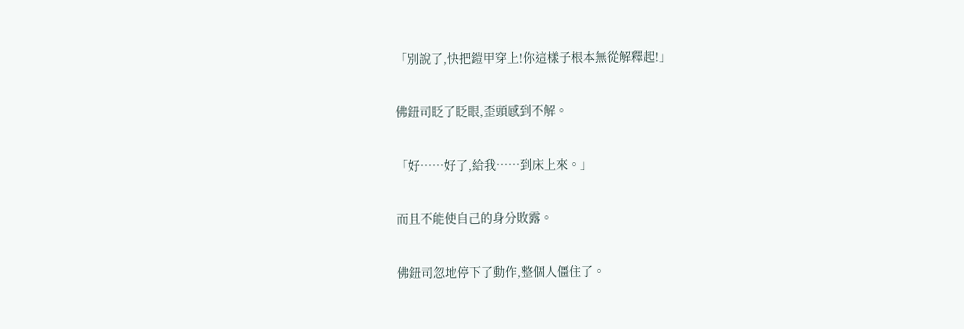「別說了,快把鎧甲穿上!你這樣子根本無從解釋起!」

佛鈕司眨了眨眼,歪頭感到不解。

「好……好了,給我……到床上來。」

而且不能使自己的身分敗露。

佛鈕司忽地停下了動作,整個人僵住了。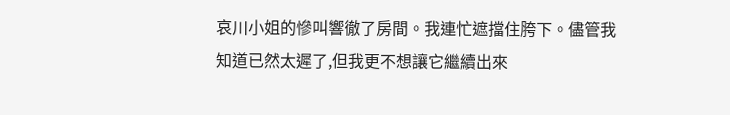哀川小姐的慘叫響徹了房間。我連忙遮擋住胯下。儘管我知道已然太遲了,但我更不想讓它繼續出來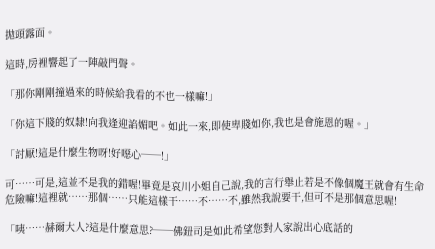拋頭露面。

這時,房裡響起了一陣敲門聲。

「那你剛剛撞過來的時候給我看的不也一樣嘛!」

「你這下賤的奴隸!向我逢迎諂媚吧。如此一來,即使卑賤如你,我也是會施恩的喔。」

「討厭!這是什麼生物呀!好噁心──!」

可……可是,這並不是我的錯喔!畢竟是哀川小姐自己說,我的言行舉止若是不像個魔王就會有生命危險嘛!這裡就……那個……只能這樣干……不……不,雖然我說要干,但可不是那個意思喔!

「咦……赫爾大人?這是什麼意思?──佛鈕司是如此希望您對人家說出心底話的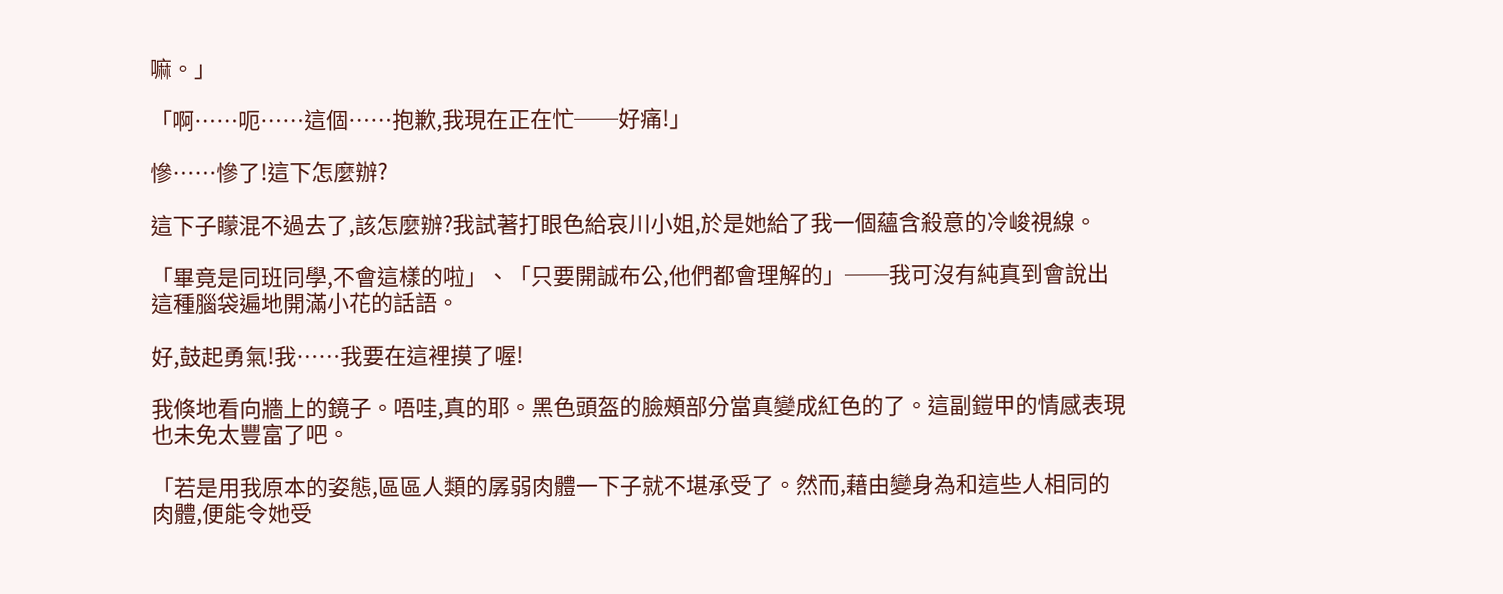嘛。」

「啊……呃……這個……抱歉,我現在正在忙──好痛!」

慘……慘了!這下怎麼辦?

這下子矇混不過去了,該怎麼辦?我試著打眼色給哀川小姐,於是她給了我一個蘊含殺意的冷峻視線。

「畢竟是同班同學,不會這樣的啦」、「只要開誠布公,他們都會理解的」──我可沒有純真到會說出這種腦袋遍地開滿小花的話語。

好,鼓起勇氣!我……我要在這裡摸了喔!

我倏地看向牆上的鏡子。唔哇,真的耶。黑色頭盔的臉頰部分當真變成紅色的了。這副鎧甲的情感表現也未免太豐富了吧。

「若是用我原本的姿態,區區人類的孱弱肉體一下子就不堪承受了。然而,藉由變身為和這些人相同的肉體,便能令她受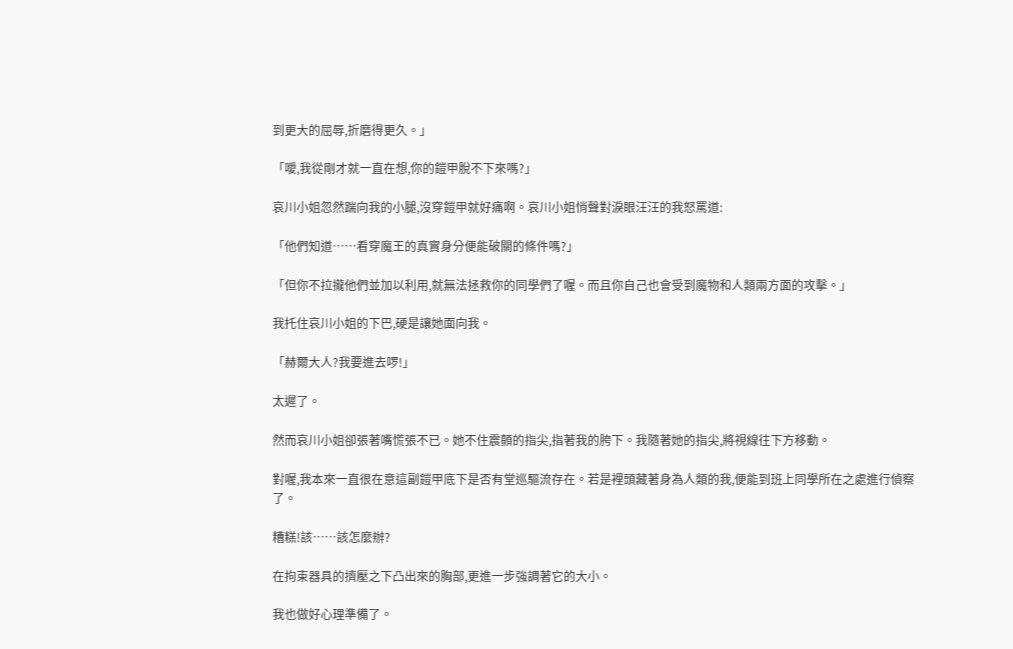到更大的屈辱,折磨得更久。」

「噯,我從剛才就一直在想,你的鎧甲脫不下來嗎?」

哀川小姐忽然踹向我的小腿,沒穿鎧甲就好痛啊。哀川小姐悄聲對淚眼汪汪的我怒罵道:

「他們知道……看穿魔王的真實身分便能破關的條件嗎?」

「但你不拉攏他們並加以利用,就無法拯救你的同學們了喔。而且你自己也會受到魔物和人類兩方面的攻擊。」

我托住哀川小姐的下巴,硬是讓她面向我。

「赫爾大人?我要進去啰!」

太遲了。

然而哀川小姐卻張著嘴慌張不已。她不住震顫的指尖,指著我的胯下。我隨著她的指尖,將視線往下方移動。

對喔,我本來一直很在意這副鎧甲底下是否有堂巡驅流存在。若是裡頭藏著身為人類的我,便能到班上同學所在之處進行偵察了。

糟糕!該……該怎麼辦?

在拘束器具的擠壓之下凸出來的胸部,更進一步強調著它的大小。

我也做好心理準備了。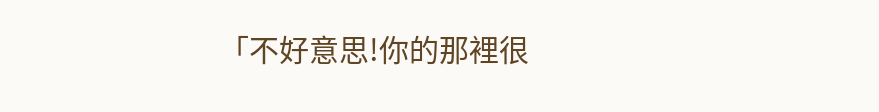「不好意思!你的那裡很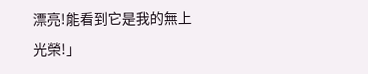漂亮!能看到它是我的無上光榮!」